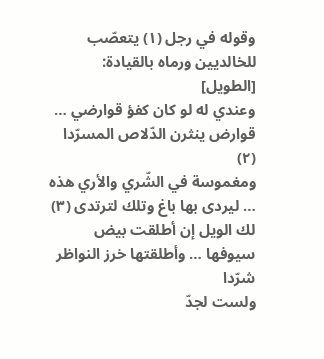وقوله في رجل (١) يتعصّب للخالديين ورماه بالقيادة: [الطويل]
وعندي له لو كان كفؤ قوارضي … قوارض ينثرن الدّلاص المسرّدا (٢)
ومغموسة في الشّري والأري هذه … ليردى بها باغ وتلك لترتدى (٣)
لك الويل إن أطلقت بيض سيوفها … وأطلقتها خرز النواظر شرّدا
ولست لجدّ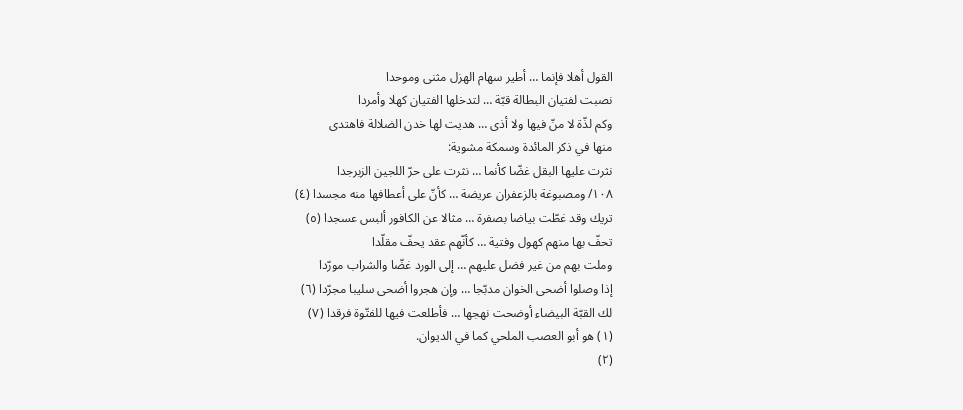القول أهلا فإنما … أطير سهام الهزل مثنى وموحدا
نصبت لفتيان البطالة قبّة … لتدخلها الفتيان كهلا وأمردا
وكم لذّة لا منّ فيها ولا أذى … هديت لها خدن الضلالة فاهتدى
منها في ذكر المائدة وسمكة مشوية:
نثرت عليها البقل غضّا كأنما … نثرت على حرّ اللجين الزبرجدا
١٠٨/ ومصبوغة بالزعفران عريضة … كأنّ على أعطافها منه مجسدا (٤)
تريك وقد غطّت بياضا بصفرة … مثالا عن الكافور ألبس عسجدا (٥)
تحفّ بها منهم كهول وفتية … كأنّهم عقد يحفّ مقلّدا
وملت بهم من غير فضل عليهم … إلى الورد غضّا والشراب مورّدا
إذا وصلوا أضحى الخوان مدبّجا … وإن هجروا أضحى سليبا مجرّدا (٦)
لك القبّة البيضاء أوضحت نهجها … فأطلعت فيها للفتّوة فرقدا (٧)
(١) هو أبو العصب الملحي كما في الديوان.
(٢)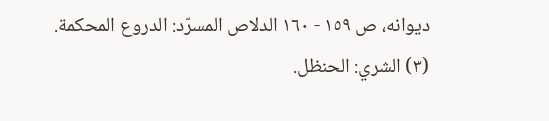ديوانه، ص ١٥٩ - ١٦٠ الدلاص المسرّد: الدروع المحكمة.
(٣) الشري: الحنظل.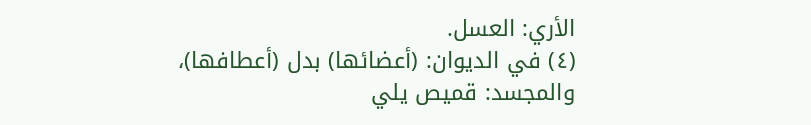الأري: العسل.
(٤) في الديوان: (أعضائها) بدل (أعطافها)، والمجسد: قميص يلي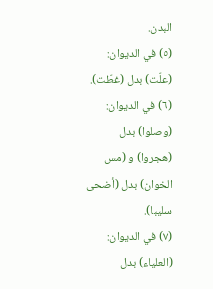البدن.
(٥) في الديوان: (علّت) بدل (غطّت).
(٦) في الديوان: (وصلوا) بدل (هجروا) و (مس الخوان) بدل (أضحى سليبا).
(٧) في الديوان: (العلياء) بدل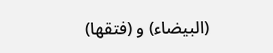(البيضاء) و (فتقها)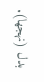بدل (نهجها).